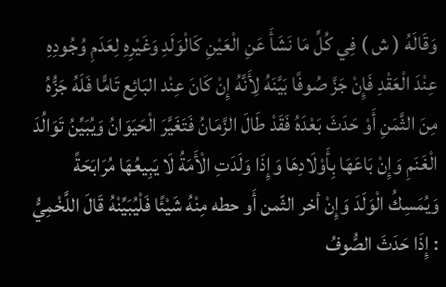وَقَالَهُ ( ش ) فِي كُلِّ مَا نَشَأَ عَنِ الْعَيْنِ كَالْوَلَدِ وَغَيْرِهِ لِعَدَمِ وُجُودِهِ عِنْدَ الْعَقْدِ فَإِنْ جَزَّ صُوفًا بَيَّنَهُ لِأَنَّهُ إِنْ كَانَ عِنْد البَائِع تَامًّا فَلَهُ جَزُّهُ مِنَ الثَّمَنِ أَوْ حَدَثَ بَعْدَهُ فَقَدْ طَالَ الزَّمَانُ فَتَغَيَّرَ الْحَيَوَانُ وَيُبَيِّنُ تَوَالُدَ الْغَنَمِ وَإِنْ بَاعَهَا بِأَوْلَادِهَا وَإِذَا وَلَدَتِ الْأَمَةُ لَا يَبِيعُهَا مُرَابَحَةً وَيُمَسِكُ الْوَلَدَ وَإِنْ أخر الثّمن أَو حطه مِنْهُ شَيْئًا فَلْيُبَيِّنْهُ قَالَ اللَّخْمِيُّ : إِذَا حَدَثَ الصُّوفُ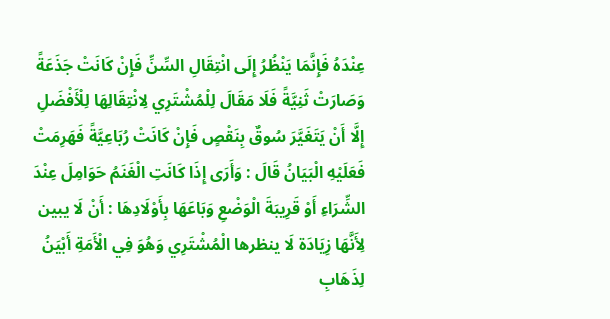عِنْدَهُ فَإِنَّمَا يَنْظُرُ إِلَى انْتِقَالِ السِّنِّ فَإِنْ كَانَتْ جَذَعَةً وَصَارَتْ ثَنِيَّةً فَلَا مَقَالَ لِلْمُشْتَرِي لِانْتِقَالِهَا لِلْأَفْضَلِ إِلَّا أَنْ يَتَغَيَّرَ سُوقٌ بِنَقْصٍ فَإِنْ كَانَتْ رُبَاعِيَّةً فَهَرِمَتْ فَعَلَيْهِ الْبَيَانُ قَالَ : وَأَرَى إِذَا كَانَتِ الْغَنَمُ حَوَامِلَ عِنْدَ الشِّرَاءِ أَوْ قَرِيبَةَ الْوَضْعِ وَبَاعَهَا بِأَوْلَادِهَا : أَنْ لَا يبين لِأَنَّهَا زِيَادَة لَا ينظرها الْمُشْتَرِي وَهُوَ فِي الْأَمَةِ أَبْيَنُ لِذَهَابِ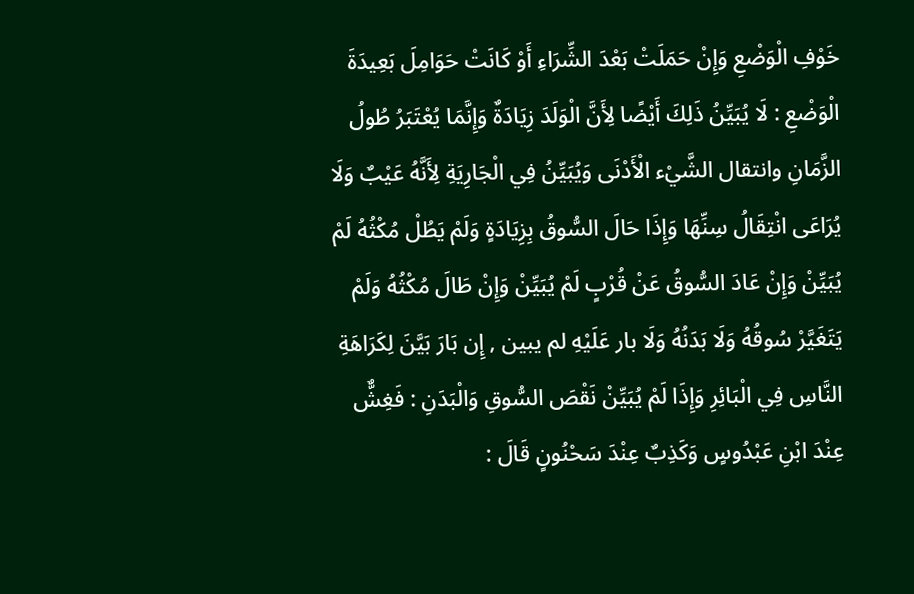خَوْفِ الْوَضْعِ وَإِنْ حَمَلَتْ بَعْدَ الشِّرَاءِ أَوْ كَانَتْ حَوَامِلَ بَعِيدَةَ الْوَضْعِ : لَا يُبَيِّنُ ذَلِكَ أَيْضًا لِأَنَّ الْوَلَدَ زِيَادَةٌ وَإِنَّمَا يُعْتَبَرُ طُولُ الزَّمَانِ وانتقال الشَّيْء الْأَدْنَى وَيُبَيِّنُ فِي الْجَارِيَةِ لِأَنَّهُ عَيْبٌ وَلَا يُرَاعَى انْتِقَالُ سِنِّهَا وَإِذَا حَالَ السُّوقُ بِزِيَادَةٍ وَلَمْ يَطُلْ مُكْثُهُ لَمْ يُبَيِّنْ وَإِنْ عَادَ السُّوقُ عَنْ قُرْبٍ لَمْ يُبَيِّنْ وَإِنْ طَالَ مُكْثُهُ وَلَمْ يَتَغَيَّرْ سُوقُهُ وَلَا بَدَنُهُ وَلَا بار عَلَيْهِ لم يبين , إِن بَارَ بَيَّنَ لِكَرَاهَةِ النَّاسِ فِي الْبَائِرِ وَإِذَا لَمْ يُبَيِّنْ نَقْصَ السُّوقِ وَالْبَدَنِ : فَغِشٌّ عِنْدَ ابْنِ عَبْدُوسٍ وَكَذِبٌ عِنْدَ سَحْنُونٍ قَالَ :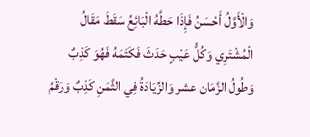وَالْأَوَّلُ أَحْسَنُ فَإِذَا حَطَّهُ الْبَائِعُ سَقَطَ مَقَالُ الْمُشْتَرِي وَكُلُّ عَيْبٍ حَدَثَ فَكَتَمَهُ فَهُوَ كَذِبٌ وَطُولُ الزَّمَان عشر وَالزِّيَادَةُ فِي الثَّمَنِ كَذِبٌ وَرَقْمُ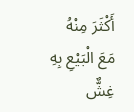أَكْثَرَ مِنْهُ مَعَ الْبَيْعِ بِهِ غِشٌّ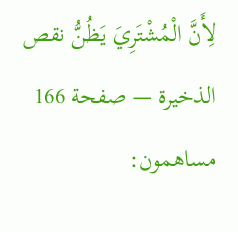لِأَنَّ الْمُشْتَرِيَ يَظُنُّ نقص
الذخيرة — صفحة 166
مساهمون: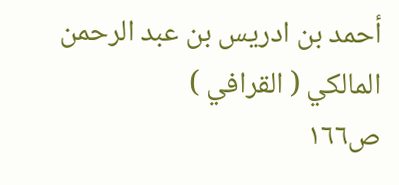أحمد بن ادريس بن عبد الرحمن المالكي ( القرافي )
ص١٦٦